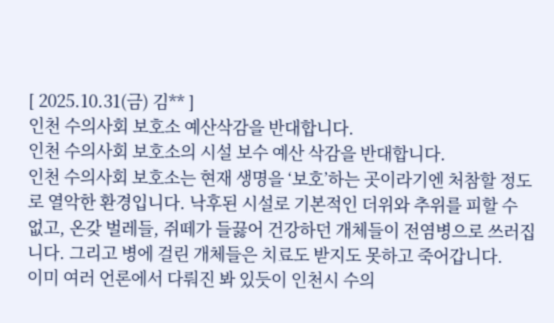[ 2025.10.31(금) 김** ]
인천 수의사회 보호소 예산삭감을 반대합니다.
인천 수의사회 보호소의 시설 보수 예산 삭감을 반대합니다.
인천 수의사회 보호소는 현재 생명을 ‘보호’하는 곳이라기엔 처참할 정도로 열악한 환경입니다. 낙후된 시설로 기본적인 더위와 추위를 피할 수 없고, 온갖 벌레들, 쥐떼가 들끓어 건강하던 개체들이 전염병으로 쓰러집니다. 그리고 병에 걸린 개체들은 치료도 받지도 못하고 죽어갑니다.
이미 여러 언론에서 다뤄진 봐 있듯이 인천시 수의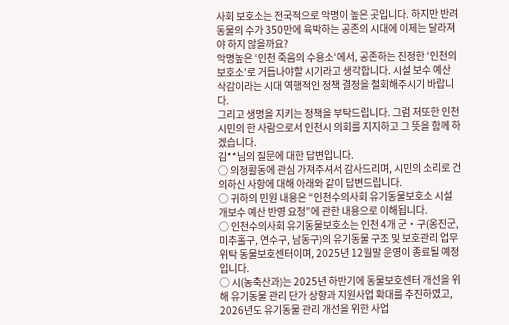사회 보호소는 전국적으로 악명이 높은 곳입니다. 하지만 반려동물의 수가 350만에 육박하는 공존의 시대에 이제는 달라져야 하지 않을까요?
악명높은 ‘인천 죽음의 수용소‘에서, 공존하는 진정한 ‘인천의 보호소’로 거듭나야할 시기라고 생각합니다. 시설 보수 예산 삭감이라는 시대 역행적인 정책 결정을 철회해주시기 바랍니다.
그리고 생명을 지키는 정책을 부탁드립니다. 그럼 저또한 인천 시민의 한 사람으로서 인천시 의회를 지지하고 그 뜻을 함께 하겠습니다.
김**님의 질문에 대한 답변입니다.
○ 의정활동에 관심 가져주셔서 감사드리며, 시민의 소리로 건의하신 사항에 대해 아래와 같이 답변드립니다.
○ 귀하의 민원 내용은 “인천수의사회 유기동물보호소 시설 개보수 예산 반영 요청”에 관한 내용으로 이해됩니다.
○ 인천수의사회 유기동물보호소는 인천 4개 군‧구(옹진군, 미추홀구, 연수구, 남동구)의 유기동물 구조 및 보호관리 업무 위탁 동물보호센터이며, 2025년 12월말 운영이 종료될 예정입니다.
○ 시(농축산과)는 2025년 하반기에 동물보호센터 개선을 위해 유기동물 관리 단가 상향과 지원사업 확대를 추진하였고, 2026년도 유기동물 관리 개선을 위한 사업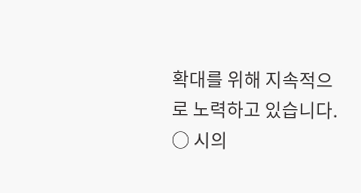확대를 위해 지속적으로 노력하고 있습니다.
○ 시의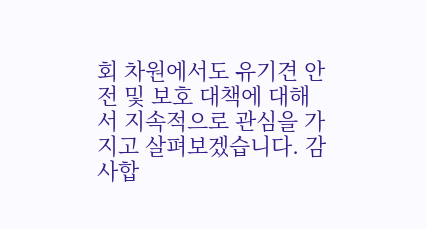회 차원에서도 유기견 안전 및 보호 대책에 대해서 지속적으로 관심을 가지고 살펴보겠습니다. 감사합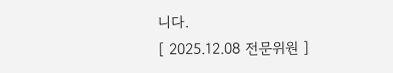니다.
[ 2025.12.08 전문위원 ]